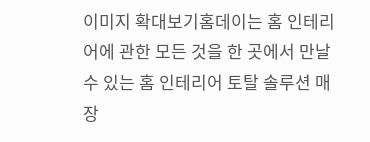이미지 확대보기홈데이는 홈 인테리어에 관한 모든 것을 한 곳에서 만날 수 있는 홈 인테리어 토탈 솔루션 매장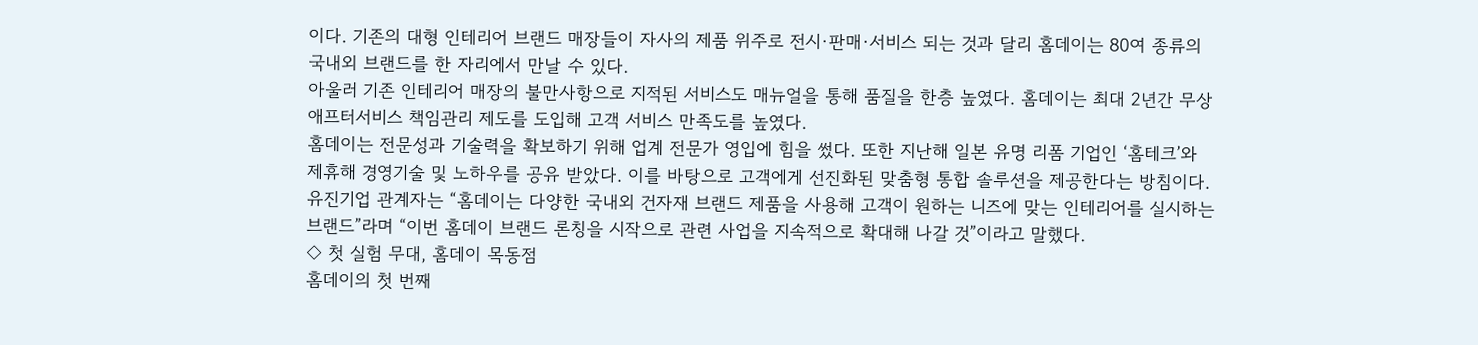이다. 기존의 대형 인테리어 브랜드 매장들이 자사의 제품 위주로 전시·판매·서비스 되는 것과 달리 홈데이는 80여 종류의 국내외 브랜드를 한 자리에서 만날 수 있다.
아울러 기존 인테리어 매장의 불만사항으로 지적된 서비스도 매뉴얼을 통해 품질을 한층 높였다. 홈데이는 최대 2년간 무상 애프터서비스 책임관리 제도를 도입해 고객 서비스 만족도를 높였다.
홈데이는 전문성과 기술력을 확보하기 위해 업계 전문가 영입에 힘을 썼다. 또한 지난해 일본 유명 리폼 기업인 ‘홈테크’와 제휴해 경영기술 및 노하우를 공유 받았다. 이를 바탕으로 고객에게 선진화된 맞춤형 통합 솔루션을 제공한다는 방침이다.
유진기업 관계자는 “홈데이는 다양한 국내외 건자재 브랜드 제품을 사용해 고객이 원하는 니즈에 맞는 인테리어를 실시하는 브랜드”라며 “이번 홈데이 브랜드 론칭을 시작으로 관련 사업을 지속적으로 확대해 나갈 것”이라고 말했다.
◇ 첫 실험 무대, 홈데이 목동점
홈데이의 첫 번째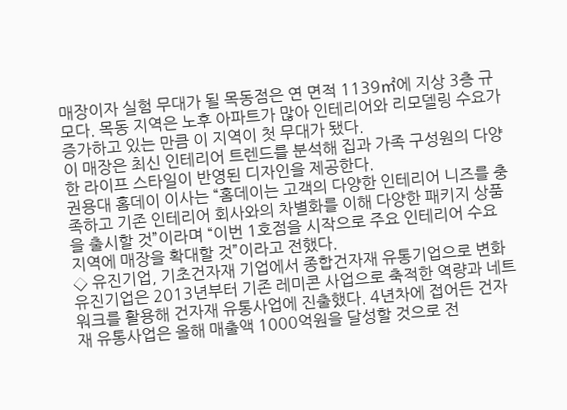매장이자 실험 무대가 될 목동점은 연 면적 1139㎡에 지상 3층 규모다. 목동 지역은 노후 아파트가 많아 인테리어와 리모델링 수요가 증가하고 있는 만큼 이 지역이 첫 무대가 됐다.
이 매장은 최신 인테리어 트렌드를 분석해 집과 가족 구성원의 다양한 라이프 스타일이 반영된 디자인을 제공한다.
권용대 홈데이 이사는 “홈데이는 고객의 다양한 인테리어 니즈를 충족하고 기존 인테리어 회사와의 차별화를 이해 다양한 패키지 상품을 출시할 것”이라며 “이번 1호점을 시작으로 주요 인테리어 수요 지역에 매장을 확대할 것”이라고 전했다.
◇ 유진기업, 기초건자재 기업에서 종합건자재 유통기업으로 변화
유진기업은 2013년부터 기존 레미콘 사업으로 축적한 역량과 네트워크를 활용해 건자재 유통사업에 진출했다. 4년차에 접어든 건자재 유통사업은 올해 매출액 1000억원을 달성할 것으로 전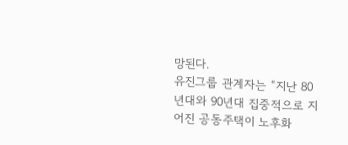망된다.
유진그룹 관계자는 “지난 80년대와 90년대 집중적으로 지어진 공동주택이 노후화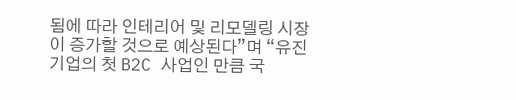됨에 따라 인테리어 및 리모델링 시장이 증가할 것으로 예상된다”며 “유진기업의 첫 B2C 사업인 만큼 국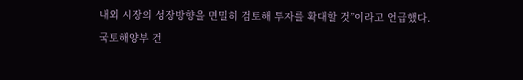내외 시장의 성장방향을 면밀히 검토해 투자를 확대할 것”이라고 언급했다.
국토해양부 건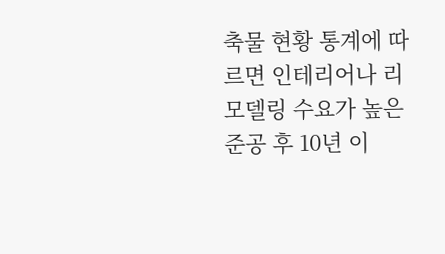축물 현황 통계에 따르면 인테리어나 리모델링 수요가 높은 준공 후 10년 이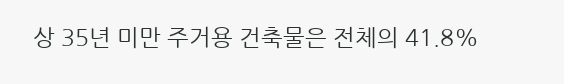상 35년 미만 주거용 건축물은 전체의 41.8%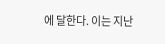에 달한다. 이는 지난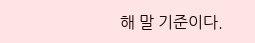해 말 기준이다.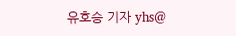유호승 기자 yhs@